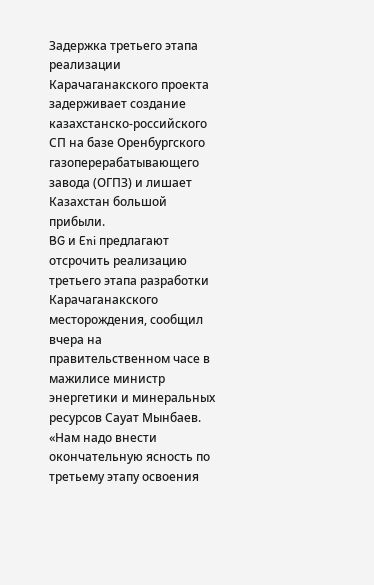Задержка третьего этапа реализации Карачаганакского проекта задерживает создание казахстанско-российского СП на базе Оренбургского газоперерабатывающего завода (ОГПЗ) и лишает Казахстан большой прибыли.
BG и Eni предлагают отсрочить реализацию третьего этапа разработки Карачаганакского месторождения, сообщил вчера на правительственном часе в мажилисе министр энергетики и минеральных ресурсов Сауат Мынбаев.
«Нам надо внести окончательную ясность по третьему этапу освоения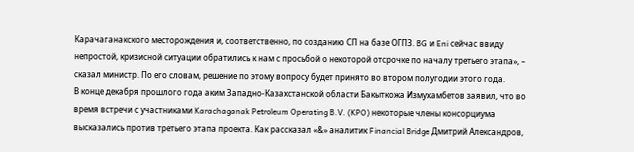Карачаганакского месторождения и, соответственно, по созданию СП на базе ОГПЗ. BG и Eni сейчас ввиду непростой, кризисной ситуации обратились к нам с просьбой о некоторой отсрочке по началу третьего этапа», – сказал министр. По его словам, решение по этому вопросу будет принято во втором полугодии этого года.
В конце декабря прошлого года аким Западно-Казахстанской области Бакыткожа Измухамбетов заявил, что во время встречи с участниками Karachaganak Petroleum Operating B.V. (KPO) некоторые члены консорциума высказались против третьего этапа проекта. Как рассказал «&» аналитик Financial Bridge Дмитрий Александров,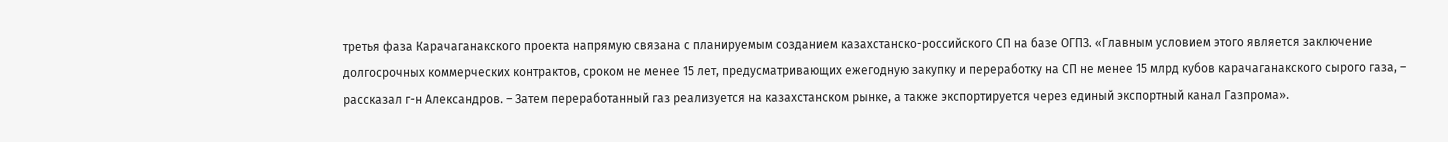третья фаза Карачаганакского проекта напрямую связана с планируемым созданием казахстанско-российского СП на базе ОГПЗ. «Главным условием этого является заключение долгосрочных коммерческих контрактов, сроком не менее 15 лет, предусматривающих ежегодную закупку и переработку на СП не менее 15 млрд кубов карачаганакского сырого газа, – рассказал г-н Александров. – Затем переработанный газ реализуется на казахстанском рынке, а также экспортируется через единый экспортный канал Газпрома».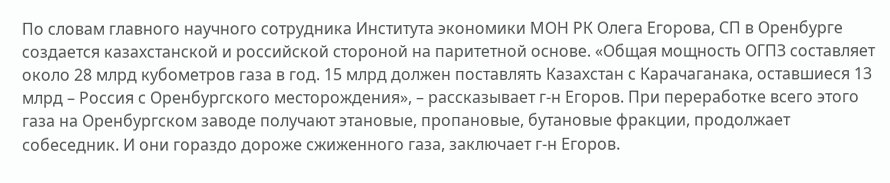По словам главного научного сотрудника Института экономики МОН РК Олега Егорова, СП в Оренбурге создается казахстанской и российской стороной на паритетной основе. «Общая мощность ОГПЗ составляет около 28 млрд кубометров газа в год. 15 млрд должен поставлять Казахстан с Карачаганака, оставшиеся 13 млрд – Россия с Оренбургского месторождения», – рассказывает г-н Егоров. При переработке всего этого газа на Оренбургском заводе получают этановые, пропановые, бутановые фракции, продолжает собеседник. И они гораздо дороже сжиженного газа, заключает г-н Егоров.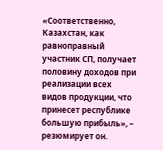«Соответственно, Казахстан, как равноправный участник СП, получает половину доходов при реализации всех видов продукции, что принесет республике большую прибыль», – резюмирует он.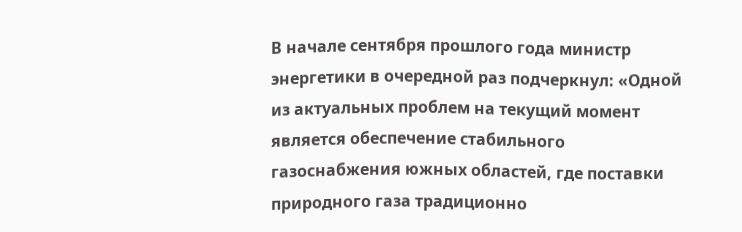В начале сентября прошлого года министр энергетики в очередной раз подчеркнул: «Одной из актуальных проблем на текущий момент является обеспечение стабильного газоснабжения южных областей, где поставки природного газа традиционно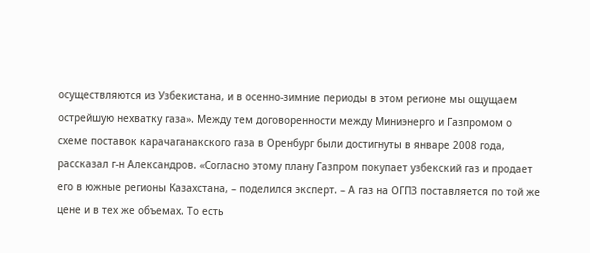осуществляются из Узбекистана, и в осенно-зимние периоды в этом регионе мы ощущаем острейшую нехватку газа». Между тем договоренности между Миниэнерго и Газпромом о схеме поставок карачаганакского газа в Оренбург были достигнуты в январе 2008 года, рассказал г-н Александров. «Согласно этому плану Газпром покупает узбекский газ и продает его в южные регионы Казахстана, – поделился эксперт. – А газ на ОГПЗ поставляется по той же цене и в тех же объемах. То есть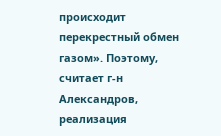происходит перекрестный обмен газом». Поэтому, считает г-н Александров, реализация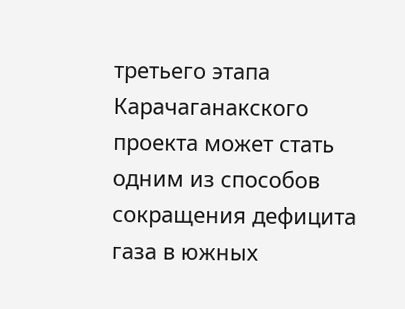третьего этапа Карачаганакского проекта может стать одним из способов сокращения дефицита газа в южных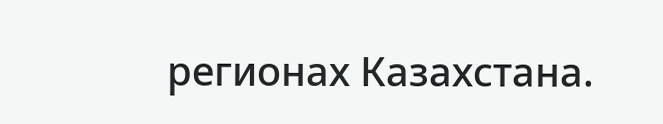регионах Казахстана.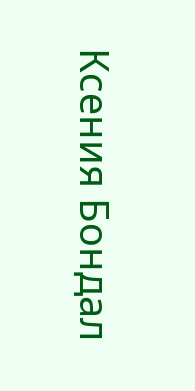Ксения Бондал